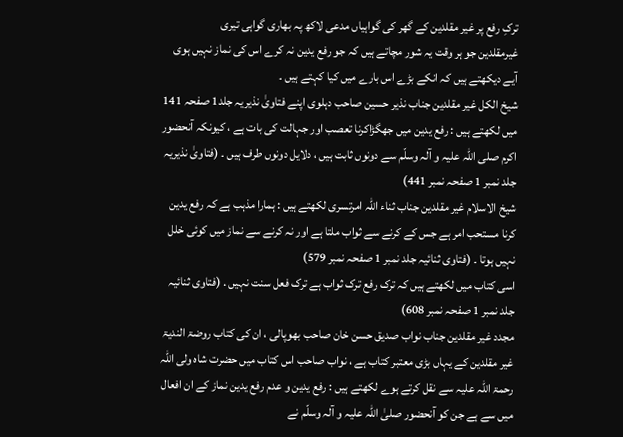ترکِ رفع پر غیر مقلدین کے گھر کی گواہیاں مدعی لاکھ پہ بھاری گواہی تیری
غیرمقلدین جو ہر وقت یہ شور مچاتے ہیں کہ جو رفع یدین نہ کرے اس کی نماز نہیں ہوی آیے دیکھتے ہیں کہ انکے بڑے اس بارے میں کیا کہتے ہیں ۔
شیخ الکل غیر مقلدین جناب نذیر حسین صاحب دہلوی اپنے فتاویٰ نذیریہ جلد1 صفحہ 141 میں لکھتے ہیں : رفع یدین میں جھگڑاکرنا تعصب اور جہالت کی بات ہے ، کیونکہ آنحضور اکرم صلی اللہ علیہ و آلہ وسلّم سے دونوں ثابت ہیں ، دلایل دونوں طرف ہیں ۔ (فتاویٰ نذیریہ جلد نمبر 1 صفحہ نمبر 441)
شیخ الاسلام غیر مقلدین جناب ثناء اللہ امرتسری لکھتے ہیں : ہمارا مذہب ہے کہ رفع یدین کرنا مستحب امر ہے جس کے کرنے سے ثواب ملتا ہے اور نہ کرنے سے نماز میں کوئی خلل نہیں ہوتا ۔ (فتاوی ثنائیہ جلد نمبر 1 صفحہ نمبر 579)
اسی کتاب میں لکھتے ہیں کہ ترک رفع ترک ثواب ہے ترک فعل سنت نہیں . (فتاوی ثنائیہ جلد نمبر 1 صفحہ نمبر 608)
مجدد غیر مقلدین جناب نواب صدیق حسن خان صاحب بھوپالی ، ان کی کتاب روضۃ الندیۃ غیر مقلدین کے یہاں بڑی معتبر کتاب ہے ، نواب صاحب اس کتاب میں حضرت شاہ ولی اللہ رحمۃ اللہ علیہ سے نقل کرتے ہوے لکھتے ہیں : رفع یدین و عدم رفع یدین نماز کے ان افعال میں سے ہے جن کو آنحضور صلیٰ اللہ علیہ و آلہ وسلّم نے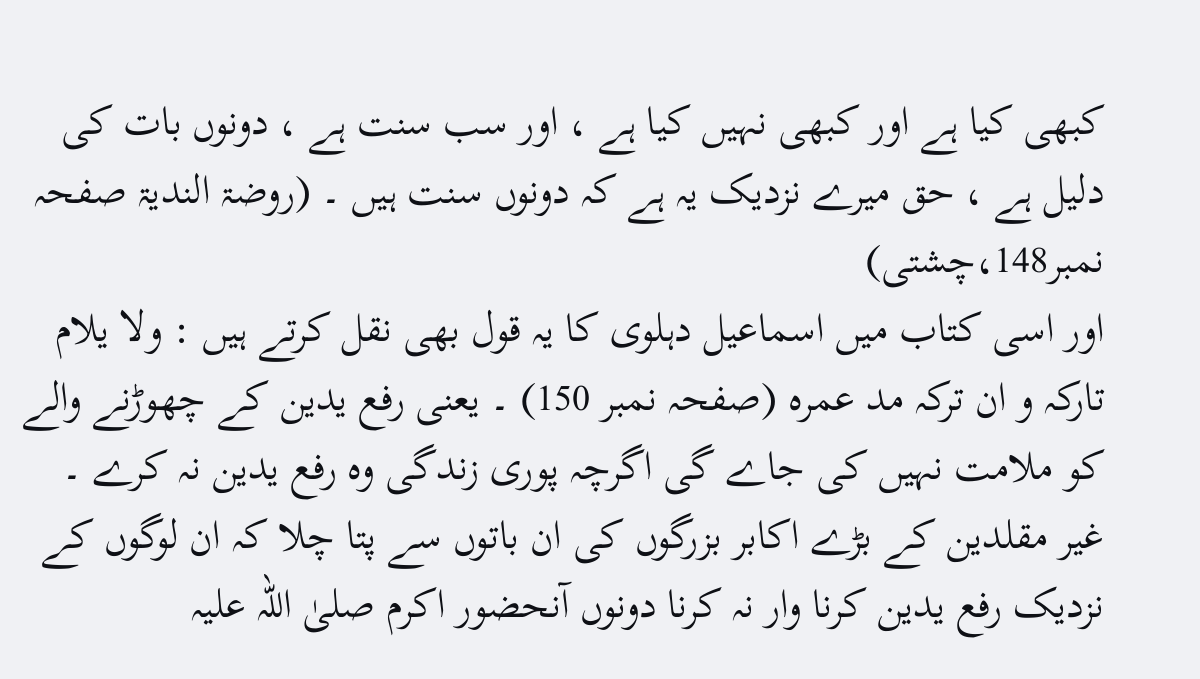کبھی کیا ہے اور کبھی نہیں کیا ہے ، اور سب سنت ہے ، دونوں بات کی دلیل ہے ، حق میرے نزدیک یہ ہے کہ دونوں سنت ہیں ۔ (روضۃ الندیۃ صفحہ نمبر148،چشتی)
اور اسی کتاب میں اسماعیل دہلوی کا یہ قول بھی نقل کرتے ہیں : ولا یلام تارکہ و ان ترکہ مد عمرہ (صفحہ نمبر 150) ۔ یعنی رفع یدین کے چھوڑنے والے کو ملامت نہیں کی جاے گی اگرچہ پوری زندگی وہ رفع یدین نہ کرے ۔
غیر مقلدین کے بڑے اکابر بزرگوں کی ان باتوں سے پتا چلا کہ ان لوگوں کے نزدیک رفع یدین کرنا وار نہ کرنا دونوں آنحضور اکرم صلیٰ اللہ علیہ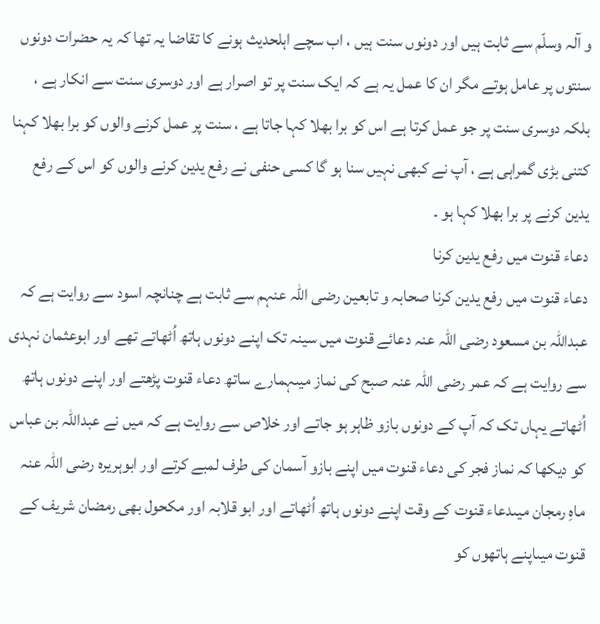و آلہ وسلّم سے ثابت ہیں اور دونوں سنت ہیں ، اب سچے اہلحدیث ہونے کا تقاضا یہ تھا کہ یہ حضرات دونوں سنتوں پر عامل ہوتے مگر ان کا عمل یہ ہے کہ ایک سنت پر تو اصرار ہے اور دوسری سنت سے انکار ہے ، بلکہ دوسری سنت پر جو عمل کرتا ہے اس کو برا بھلا کہا جاتا ہے ، سنت پر عمل کرنے والوں کو برا بھلا کہنا کتنی بڑی گمراہی ہے ، آپ نے کبھی نہیں سنا ہو گا کسی حنفی نے رفع یدین کرنے والوں کو اس کے رفع یدین کرنے پر برا بھلا کہا ہو ۔
دعاء قنوت میں رفع یدین کرنا
دعاء قنوت میں رفع یدین کرنا صحابہ و تابعین رضی اللہ عنہم سے ثابت ہے چنانچہ اسود سے روایت ہے کہ عبداللہ بن مسعود رضی اللہ عنہ دعائے قنوت میں سینہ تک اپنے دونوں ہاتھ اُٹھاتے تھے اور ابوعثمان نہدی سے روایت ہے کہ عمر رضی اللہ عنہ صبح کی نماز میںہمارے ساتھ دعاء قنوت پڑھتے اور اپنے دونوں ہاتھ اُٹھاتے یہاں تک کہ آپ کے دونوں بازو ظاہر ہو جاتے اور خلاص سے روایت ہے کہ میں نے عبداللہ بن عباس کو دیکھا کہ نماز فجر کی دعاء قنوت میں اپنے بازو آسمان کی طرف لمبے کرتے اور ابوہریرہ رضی اللہ عنہ ماہِ رمجان میںدعاء قنوت کے وقت اپنے دونوں ہاتھ اُٹھاتے اور ابو قلابہ اور مکحول بھی رمضان شریف کے قنوت میںاپنے ہاتھوں کو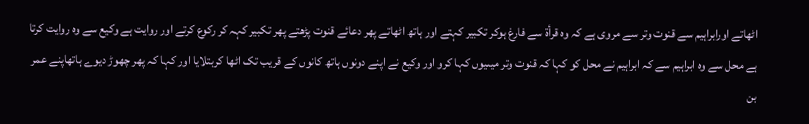اٹھاتے اورابراہیم سے قنوت وتر سے مروی ہے کہ وہ قرأۃ سے فارغ ہوکر تکبیر کہتے اور ہاتھ اٹھاتے پھر دعائے قنوت پڑھتے پھر تکبیر کہہ کر رکوع کرتے اور روایت ہے وکیع سے وہ روایت کرتا ہے محل سے وہ ابراہیم سے کہ ابراہیم نے محل کو کہا کہ قنوت وتر میںیوں کہا کرو اور وکیع نے اپنے دونوں ہاتھ کانوں کے قریب تک اٹھا کربتلایا اور کہا کہ پھر چھوڑ دیوے ہاتھاپنے عمر بن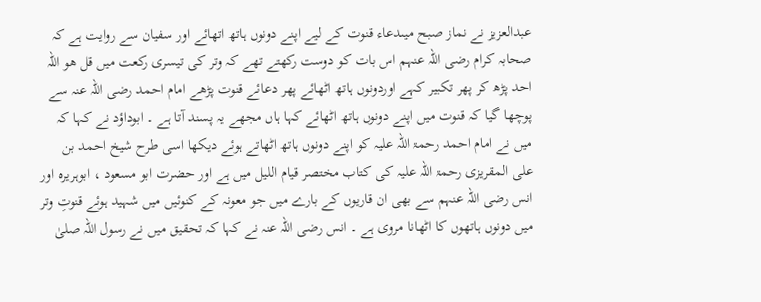عبدالعزیز نے نماز صبح میںدعاء قنوت کے لیے اپنے دونوں ہاتھ اتھائے اور سفیان سے روایت ہے کہ صحابہ کرام رضی اللہ عنہم اس بات کو دوست رکھتے تھے کہ وتر کی تیسری رکعت میں قل ھو اللہ احد پڑھ کر پھر تکبیر کہے اوردونوں ہاتھ اٹھائے پھر دعائے قنوت پڑھے امام احمد رضی اللہ عنہ سے پوچھا گیا کہ قنوت میں اپنے دونوں ہاتھ اٹھائے کہا ہاں مجھے یہ پسند آتا ہے ۔ ابوداؤد نے کہا کہ میں نے امام احمد رحمۃ اللہ علیہ کو اپنے دونوں ہاتھ اٹھاتے ہوئے دیکھا اسی طرح شیخ احمد بن علی المقریزی رحمۃ اللہ علیہ کی کتاب مختصر قیام اللیل میں ہے اور حضرت ابو مسعود ، ابوہریرہ اور انس رضی اللہ عنہم سے بھی ان قاریوں کے بارے میں جو معونہ کے کنوئیں میں شہید ہوئے قنوتِ وتر میں دونوں ہاتھوں کا اٹھانا مروی ہے ۔ انس رضی اللہ عنہ نے کہا کہ تحقیق میں نے رسول اللہ صلیٰ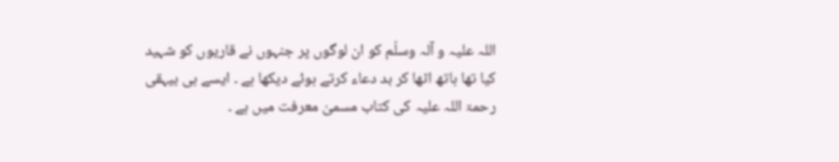اللہ علیہ و آلہ وسلّم کو ان لوگوں پر جنہوں نے قاریوں کو شہید کیا تھا ہاتھ اٹھا کر بد دعاء کرتے ہوئے دیکھا ہے ۔ ایسے ہی بیہقی رحمۃ اللہ علیہ کی کتاب مسمیٰ معرفت میں ہے ۔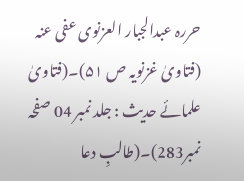حررہ عبدالجبار العزنوی عفی عنہ (فتاویٰ غزنویہ ص ۵۱)۔(فتاویٰ علمائے حدیث : جلد نمبر 04 صفحہ نمبر283)۔(طالبِ دعا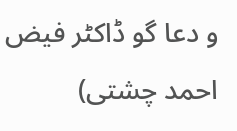و دعا گو ڈاکٹر فیض احمد چشتی)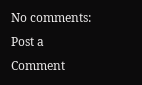No comments:
Post a Comment